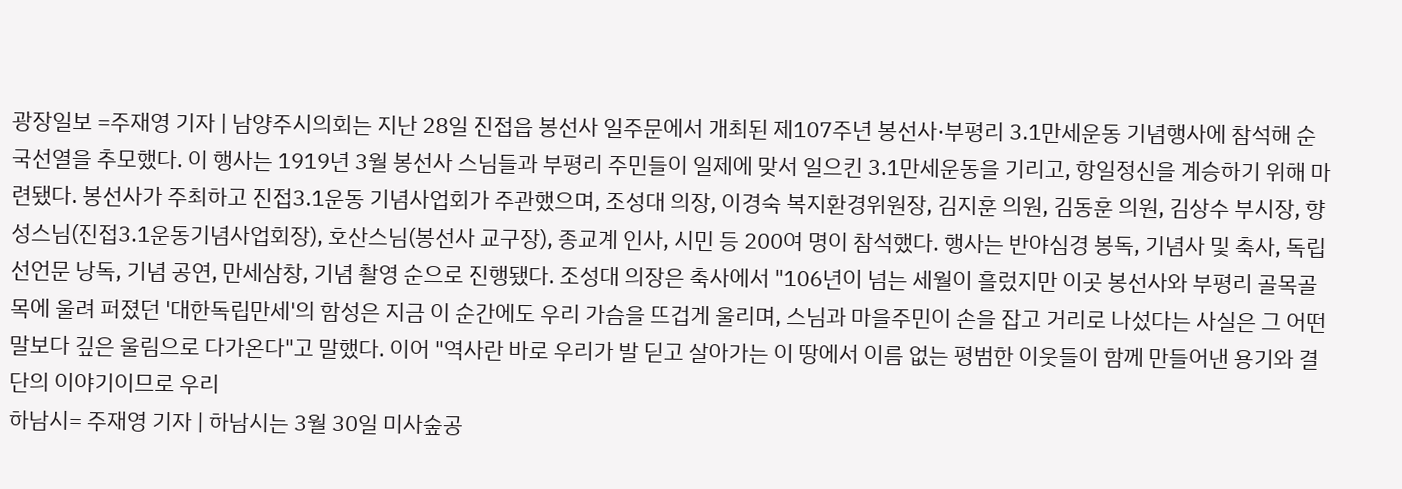광장일보 =주재영 기자 | 남양주시의회는 지난 28일 진접읍 봉선사 일주문에서 개최된 제107주년 봉선사·부평리 3.1만세운동 기념행사에 참석해 순국선열을 추모했다. 이 행사는 1919년 3월 봉선사 스님들과 부평리 주민들이 일제에 맞서 일으킨 3.1만세운동을 기리고, 항일정신을 계승하기 위해 마련됐다. 봉선사가 주최하고 진접3.1운동 기념사업회가 주관했으며, 조성대 의장, 이경숙 복지환경위원장, 김지훈 의원, 김동훈 의원, 김상수 부시장, 향성스님(진접3.1운동기념사업회장), 호산스님(봉선사 교구장), 종교계 인사, 시민 등 200여 명이 참석했다. 행사는 반야심경 봉독, 기념사 및 축사, 독립선언문 낭독, 기념 공연, 만세삼창, 기념 촬영 순으로 진행됐다. 조성대 의장은 축사에서 "106년이 넘는 세월이 흘렀지만 이곳 봉선사와 부평리 골목골목에 울려 퍼졌던 '대한독립만세'의 함성은 지금 이 순간에도 우리 가슴을 뜨겁게 울리며, 스님과 마을주민이 손을 잡고 거리로 나섰다는 사실은 그 어떤 말보다 깊은 울림으로 다가온다"고 말했다. 이어 "역사란 바로 우리가 발 딛고 살아가는 이 땅에서 이름 없는 평범한 이웃들이 함께 만들어낸 용기와 결단의 이야기이므로 우리
하남시= 주재영 기자 | 하남시는 3월 30일 미사숲공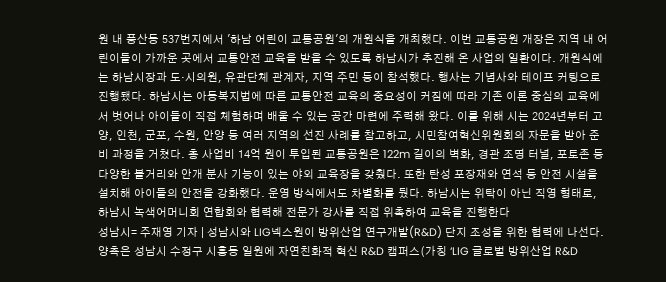원 내 풍산동 537번지에서 '하남 어린이 교통공원'의 개원식을 개최했다. 이번 교통공원 개장은 지역 내 어린이들이 가까운 곳에서 교통안전 교육을 받을 수 있도록 하남시가 추진해 온 사업의 일환이다. 개원식에는 하남시장과 도·시의원, 유관단체 관계자, 지역 주민 등이 참석했다. 행사는 기념사와 테이프 커팅으로 진행됐다. 하남시는 아동복지법에 따른 교통안전 교육의 중요성이 커짐에 따라 기존 이론 중심의 교육에서 벗어나 아이들이 직접 체험하며 배울 수 있는 공간 마련에 주력해 왔다. 이를 위해 시는 2024년부터 고양, 인천, 군포, 수원, 안양 등 여러 지역의 선진 사례를 참고하고, 시민참여혁신위원회의 자문을 받아 준비 과정을 거쳤다. 총 사업비 14억 원이 투입된 교통공원은 122m 길이의 벽화, 경관 조명 터널, 포토존 등 다양한 볼거리와 안개 분사 기능이 있는 야외 교육장을 갖췄다. 또한 탄성 포장재와 연석 등 안전 시설을 설치해 아이들의 안전을 강화했다. 운영 방식에서도 차별화를 뒀다. 하남시는 위탁이 아닌 직영 형태로, 하남시 녹색어머니회 연합회와 협력해 전문가 강사를 직접 위촉하여 교육을 진행한다
성남시= 주재영 기자 | 성남시와 LIG넥스원이 방위산업 연구개발(R&D) 단지 조성을 위한 협력에 나선다. 양측은 성남시 수정구 시흥동 일원에 자연친화적 혁신 R&D 캠퍼스(가칭 ‘LIG 글로벌 방위산업 R&D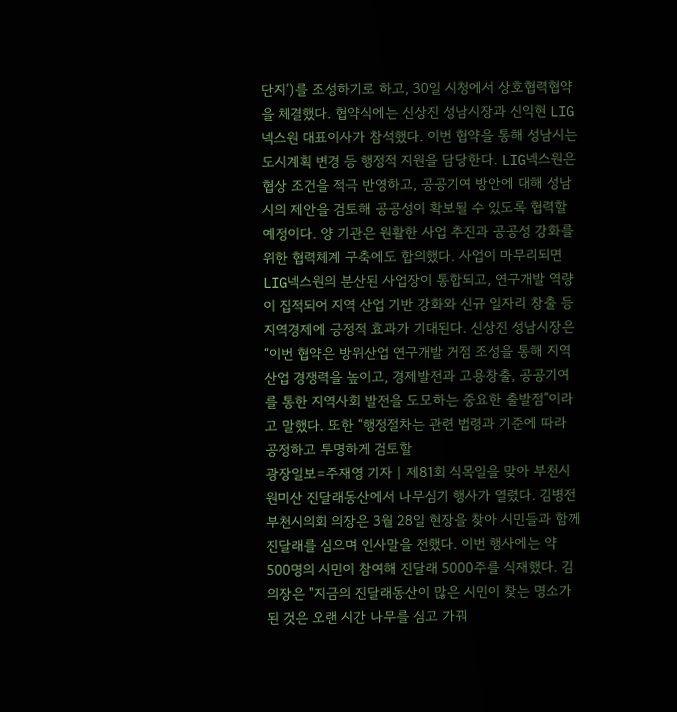단지’)를 조성하기로 하고, 30일 시청에서 상호협력협약을 체결했다. 협약식에는 신상진 성남시장과 신익현 LIG넥스원 대표이사가 참석했다. 이번 협약을 통해 성남시는 도시계획 변경 등 행정적 지원을 담당한다. LIG넥스원은 협상 조건을 적극 반영하고, 공공기여 방안에 대해 성남시의 제안을 검토해 공공성이 확보될 수 있도록 협력할 예정이다. 양 기관은 원활한 사업 추진과 공공성 강화를 위한 협력체계 구축에도 합의했다. 사업이 마무리되면 LIG넥스원의 분산된 사업장이 통합되고, 연구개발 역량이 집적되어 지역 산업 기반 강화와 신규 일자리 창출 등 지역경제에 긍정적 효과가 기대된다. 신상진 성남시장은 “이번 협약은 방위산업 연구개발 거점 조성을 통해 지역산업 경쟁력을 높이고, 경제발전과 고용창출, 공공기여를 통한 지역사회 발전을 도모하는 중요한 출발점”이라고 말했다. 또한 “행정절차는 관련 법령과 기준에 따라 공정하고 투명하게 검토할
광장일보=주재영 기자 | 제81회 식목일을 맞아 부천시 원미산 진달래동산에서 나무심기 행사가 열렸다. 김병전 부천시의회 의장은 3월 28일 현장을 찾아 시민들과 함께 진달래를 심으며 인사말을 전했다. 이번 행사에는 약 500명의 시민이 참여해 진달래 5000주를 식재했다. 김 의장은 "지금의 진달래동산이 많은 시민이 찾는 명소가 된 것은 오랜 시간 나무를 심고 가꿔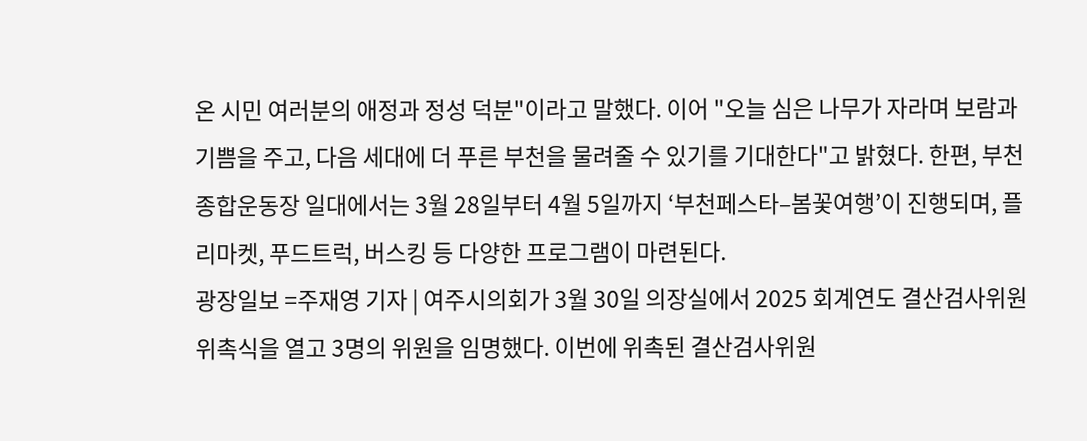온 시민 여러분의 애정과 정성 덕분"이라고 말했다. 이어 "오늘 심은 나무가 자라며 보람과 기쁨을 주고, 다음 세대에 더 푸른 부천을 물려줄 수 있기를 기대한다"고 밝혔다. 한편, 부천종합운동장 일대에서는 3월 28일부터 4월 5일까지 ‘부천페스타–봄꽃여행’이 진행되며, 플리마켓, 푸드트럭, 버스킹 등 다양한 프로그램이 마련된다.
광장일보 =주재영 기자 | 여주시의회가 3월 30일 의장실에서 2025 회계연도 결산검사위원 위촉식을 열고 3명의 위원을 임명했다. 이번에 위촉된 결산검사위원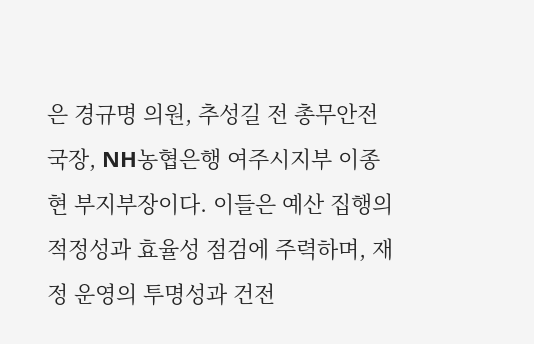은 경규명 의원, 추성길 전 총무안전국장, NH농협은행 여주시지부 이종현 부지부장이다. 이들은 예산 집행의 적정성과 효율성 점검에 주력하며, 재정 운영의 투명성과 건전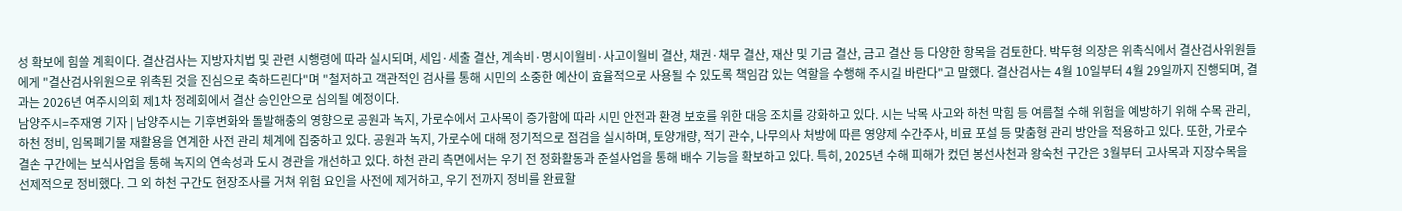성 확보에 힘쓸 계획이다. 결산검사는 지방자치법 및 관련 시행령에 따라 실시되며, 세입·세출 결산, 계속비·명시이월비·사고이월비 결산, 채권·채무 결산, 재산 및 기금 결산, 금고 결산 등 다양한 항목을 검토한다. 박두형 의장은 위촉식에서 결산검사위원들에게 "결산검사위원으로 위촉된 것을 진심으로 축하드린다"며 "철저하고 객관적인 검사를 통해 시민의 소중한 예산이 효율적으로 사용될 수 있도록 책임감 있는 역할을 수행해 주시길 바란다"고 말했다. 결산검사는 4월 10일부터 4월 29일까지 진행되며, 결과는 2026년 여주시의회 제1차 정례회에서 결산 승인안으로 심의될 예정이다.
남양주시=주재영 기자 | 남양주시는 기후변화와 돌발해충의 영향으로 공원과 녹지, 가로수에서 고사목이 증가함에 따라 시민 안전과 환경 보호를 위한 대응 조치를 강화하고 있다. 시는 낙목 사고와 하천 막힘 등 여름철 수해 위험을 예방하기 위해 수목 관리, 하천 정비, 임목폐기물 재활용을 연계한 사전 관리 체계에 집중하고 있다. 공원과 녹지, 가로수에 대해 정기적으로 점검을 실시하며, 토양개량, 적기 관수, 나무의사 처방에 따른 영양제 수간주사, 비료 포설 등 맞춤형 관리 방안을 적용하고 있다. 또한, 가로수 결손 구간에는 보식사업을 통해 녹지의 연속성과 도시 경관을 개선하고 있다. 하천 관리 측면에서는 우기 전 정화활동과 준설사업을 통해 배수 기능을 확보하고 있다. 특히, 2025년 수해 피해가 컸던 봉선사천과 왕숙천 구간은 3월부터 고사목과 지장수목을 선제적으로 정비했다. 그 외 하천 구간도 현장조사를 거쳐 위험 요인을 사전에 제거하고, 우기 전까지 정비를 완료할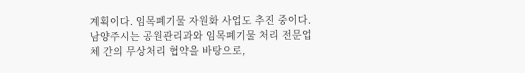계획이다. 임목폐기물 자원화 사업도 추진 중이다. 남양주시는 공원관리과와 임목폐기물 처리 전문업체 간의 무상처리 협약을 바탕으로,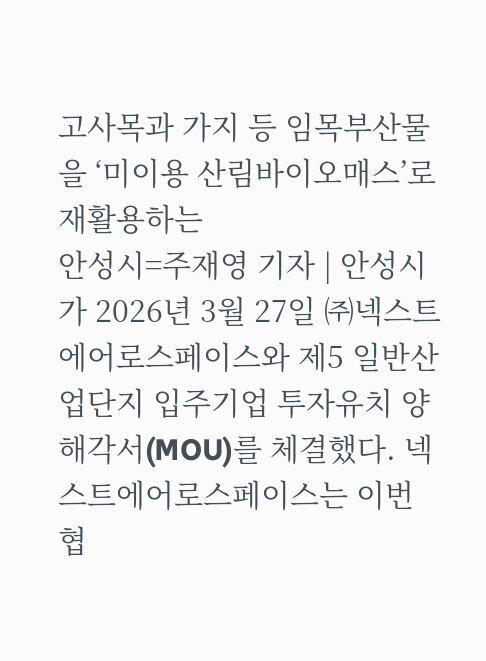고사목과 가지 등 임목부산물을 ‘미이용 산림바이오매스’로 재활용하는
안성시=주재영 기자 | 안성시가 2026년 3월 27일 ㈜넥스트에어로스페이스와 제5 일반산업단지 입주기업 투자유치 양해각서(MOU)를 체결했다. 넥스트에어로스페이스는 이번 협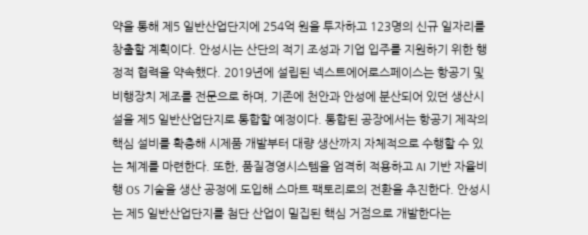약을 통해 제5 일반산업단지에 254억 원을 투자하고 123명의 신규 일자리를 창출할 계획이다. 안성시는 산단의 적기 조성과 기업 입주를 지원하기 위한 행정적 협력을 약속했다. 2019년에 설립된 넥스트에어로스페이스는 항공기 및 비행장치 제조를 전문으로 하며, 기존에 천안과 안성에 분산되어 있던 생산시설을 제5 일반산업단지로 통합할 예정이다. 통합된 공장에서는 항공기 제작의 핵심 설비를 확충해 시제품 개발부터 대량 생산까지 자체적으로 수행할 수 있는 체계를 마련한다. 또한, 품질경영시스템을 엄격히 적용하고 AI 기반 자율비행 OS 기술을 생산 공정에 도입해 스마트 팩토리로의 전환을 추진한다. 안성시는 제5 일반산업단지를 첨단 산업이 밀집된 핵심 거점으로 개발한다는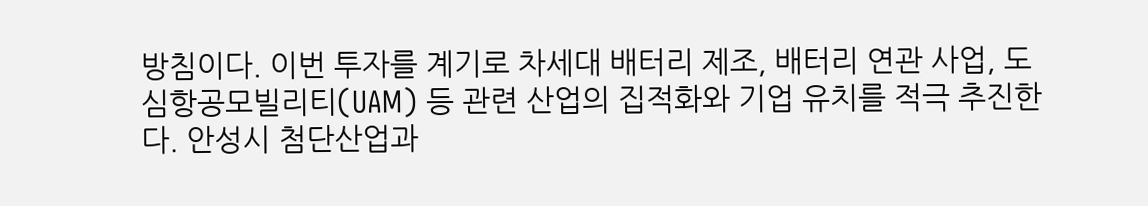방침이다. 이번 투자를 계기로 차세대 배터리 제조, 배터리 연관 사업, 도심항공모빌리티(UAM) 등 관련 산업의 집적화와 기업 유치를 적극 추진한다. 안성시 첨단산업과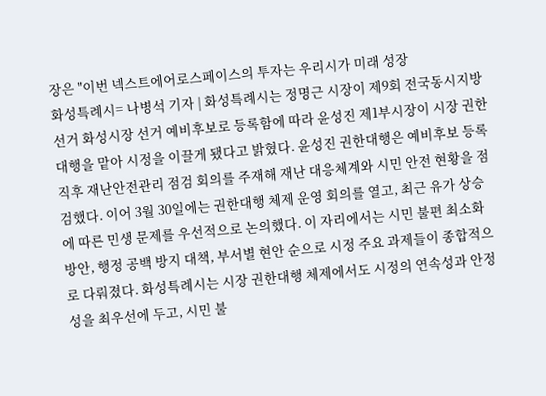장은 "이번 넥스트에어로스페이스의 투자는 우리시가 미래 성장
화성특례시= 나병석 기자 | 화성특례시는 정명근 시장이 제9회 전국동시지방선거 화성시장 선거 예비후보로 등록함에 따라 윤성진 제1부시장이 시장 권한대행을 맡아 시정을 이끌게 됐다고 밝혔다. 윤성진 권한대행은 예비후보 등록 직후 재난안전관리 점검 회의를 주재해 재난 대응체계와 시민 안전 현황을 점검했다. 이어 3월 30일에는 권한대행 체제 운영 회의를 열고, 최근 유가 상승에 따른 민생 문제를 우선적으로 논의했다. 이 자리에서는 시민 불편 최소화 방안, 행정 공백 방지 대책, 부서별 현안 순으로 시정 주요 과제들이 종합적으로 다뤄졌다. 화성특례시는 시장 권한대행 체제에서도 시정의 연속성과 안정성을 최우선에 두고, 시민 불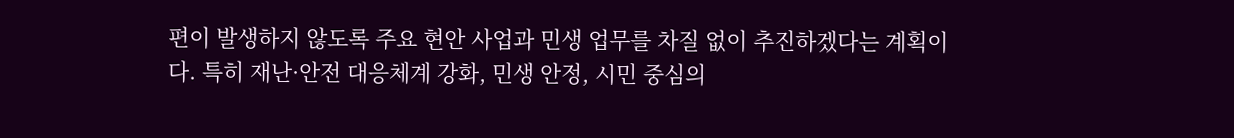편이 발생하지 않도록 주요 현안 사업과 민생 업무를 차질 없이 추진하겠다는 계획이다. 특히 재난·안전 대응체계 강화, 민생 안정, 시민 중심의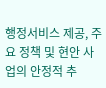행정서비스 제공, 주요 정책 및 현안 사업의 안정적 추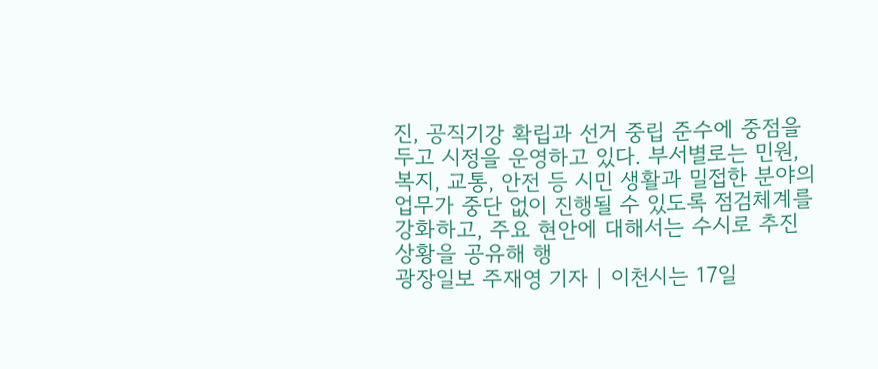진, 공직기강 확립과 선거 중립 준수에 중점을 두고 시정을 운영하고 있다. 부서별로는 민원, 복지, 교통, 안전 등 시민 생활과 밀접한 분야의 업무가 중단 없이 진행될 수 있도록 점검체계를 강화하고, 주요 현안에 대해서는 수시로 추진 상황을 공유해 행
광장일보 주재영 기자 | 이천시는 17일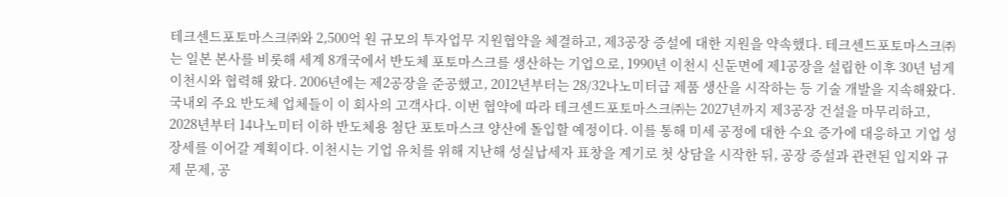테크센드포토마스크㈜와 2,500억 원 규모의 투자업무 지원협약을 체결하고, 제3공장 증설에 대한 지원을 약속했다. 테크센드포토마스크㈜는 일본 본사를 비롯해 세계 8개국에서 반도체 포토마스크를 생산하는 기업으로, 1990년 이천시 신둔면에 제1공장을 설립한 이후 30년 넘게 이천시와 협력해 왔다. 2006년에는 제2공장을 준공했고, 2012년부터는 28/32나노미터급 제품 생산을 시작하는 등 기술 개발을 지속해왔다. 국내외 주요 반도체 업체들이 이 회사의 고객사다. 이번 협약에 따라 테크센드포토마스크㈜는 2027년까지 제3공장 건설을 마무리하고, 2028년부터 14나노미터 이하 반도체용 첨단 포토마스크 양산에 돌입할 예정이다. 이를 통해 미세 공정에 대한 수요 증가에 대응하고 기업 성장세를 이어갈 계획이다. 이천시는 기업 유치를 위해 지난해 성실납세자 표창을 계기로 첫 상담을 시작한 뒤, 공장 증설과 관련된 입지와 규제 문제, 공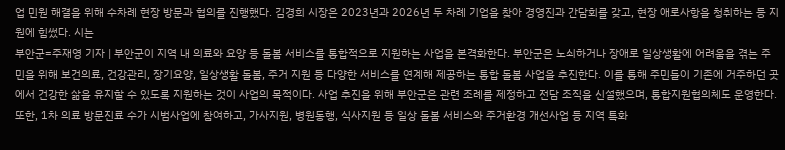업 민원 해결을 위해 수차례 현장 방문과 협의를 진행했다. 김경희 시장은 2023년과 2026년 두 차례 기업을 찾아 경영진과 간담회를 갖고, 현장 애로사항을 청취하는 등 지원에 힘썼다. 시는
부안군=주재영 기자 | 부안군이 지역 내 의료와 요양 등 돌봄 서비스를 통합적으로 지원하는 사업을 본격화한다. 부안군은 노쇠하거나 장애로 일상생활에 어려움을 겪는 주민을 위해 보건의료, 건강관리, 장기요양, 일상생활 돌봄, 주거 지원 등 다양한 서비스를 연계해 제공하는 통합 돌봄 사업을 추진한다. 이를 통해 주민들이 기존에 거주하던 곳에서 건강한 삶을 유지할 수 있도록 지원하는 것이 사업의 목적이다. 사업 추진을 위해 부안군은 관련 조례를 제정하고 전담 조직을 신설했으며, 통합지원협의체도 운영한다. 또한, 1차 의료 방문진료 수가 시범사업에 참여하고, 가사지원, 병원동행, 식사지원 등 일상 돌봄 서비스와 주거환경 개선사업 등 지역 특화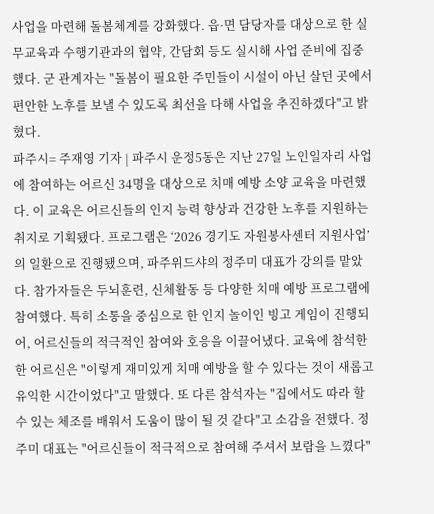사업을 마련해 돌봄체계를 강화했다. 읍·면 담당자를 대상으로 한 실무교육과 수행기관과의 협약, 간담회 등도 실시해 사업 준비에 집중했다. 군 관계자는 "돌봄이 필요한 주민들이 시설이 아닌 살던 곳에서 편안한 노후를 보낼 수 있도록 최선을 다해 사업을 추진하겠다"고 밝혔다.
파주시= 주재영 기자 | 파주시 운정5동은 지난 27일 노인일자리 사업에 참여하는 어르신 34명을 대상으로 치매 예방 소양 교육을 마련했다. 이 교육은 어르신들의 인지 능력 향상과 건강한 노후를 지원하는 취지로 기획됐다. 프로그램은 ‘2026 경기도 자원봉사센터 지원사업’의 일환으로 진행됐으며, 파주위드샤의 정주미 대표가 강의를 맡았다. 참가자들은 두뇌훈련, 신체활동 등 다양한 치매 예방 프로그램에 참여했다. 특히 소통을 중심으로 한 인지 놀이인 빙고 게임이 진행되어, 어르신들의 적극적인 참여와 호응을 이끌어냈다. 교육에 참석한 한 어르신은 "이렇게 재미있게 치매 예방을 할 수 있다는 것이 새롭고 유익한 시간이었다"고 말했다. 또 다른 참석자는 "집에서도 따라 할 수 있는 체조를 배워서 도움이 많이 될 것 같다"고 소감을 전했다. 정주미 대표는 "어르신들이 적극적으로 참여해 주셔서 보람을 느꼈다"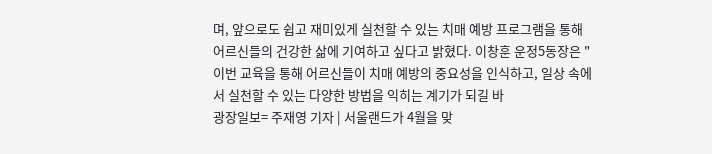며, 앞으로도 쉽고 재미있게 실천할 수 있는 치매 예방 프로그램을 통해 어르신들의 건강한 삶에 기여하고 싶다고 밝혔다. 이창훈 운정5동장은 "이번 교육을 통해 어르신들이 치매 예방의 중요성을 인식하고, 일상 속에서 실천할 수 있는 다양한 방법을 익히는 계기가 되길 바
광장일보= 주재영 기자 | 서울랜드가 4월을 맞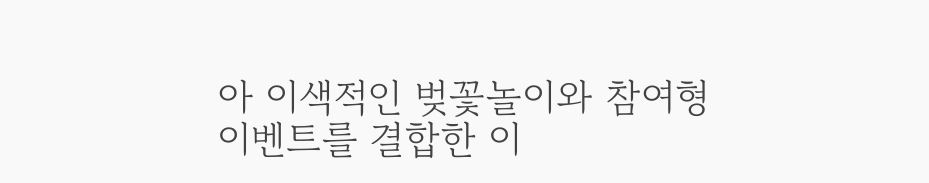아 이색적인 벚꽃놀이와 참여형 이벤트를 결합한 이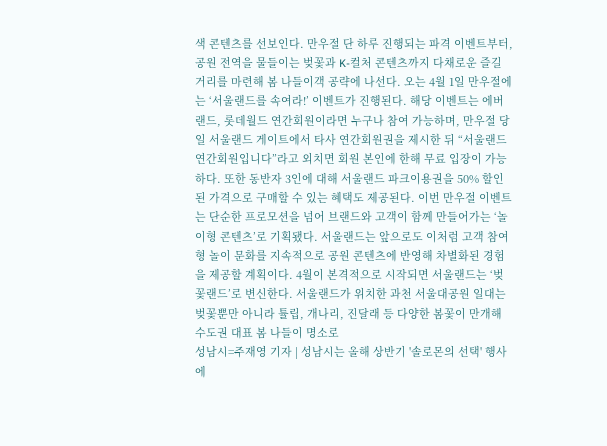색 콘텐츠를 선보인다. 만우절 단 하루 진행되는 파격 이벤트부터, 공원 전역을 물들이는 벚꽃과 K-컬처 콘텐츠까지 다채로운 즐길 거리를 마련해 봄 나들이객 공략에 나선다. 오는 4월 1일 만우절에는 ‘서울랜드를 속여라!’ 이벤트가 진행된다. 해당 이벤트는 에버랜드, 롯데월드 연간회원이라면 누구나 참여 가능하며, 만우절 당일 서울랜드 게이트에서 타사 연간회원권을 제시한 뒤 “서울랜드 연간회원입니다”라고 외치면 회원 본인에 한해 무료 입장이 가능하다. 또한 동반자 3인에 대해 서울랜드 파크이용권을 50% 할인된 가격으로 구매할 수 있는 혜택도 제공된다. 이번 만우절 이벤트는 단순한 프로모션을 넘어 브랜드와 고객이 함께 만들어가는 ‘놀이형 콘텐츠’로 기획됐다. 서울랜드는 앞으로도 이처럼 고객 참여형 놀이 문화를 지속적으로 공원 콘텐츠에 반영해 차별화된 경험을 제공할 계획이다. 4월이 본격적으로 시작되면 서울랜드는 ‘벚꽃랜드’로 변신한다. 서울랜드가 위치한 과천 서울대공원 일대는 벚꽃뿐만 아니라 튤립, 개나리, 진달래 등 다양한 봄꽃이 만개해 수도권 대표 봄 나들이 명소로
성남시=주재영 기자 | 성남시는 올해 상반기 '솔로몬의 선택' 행사에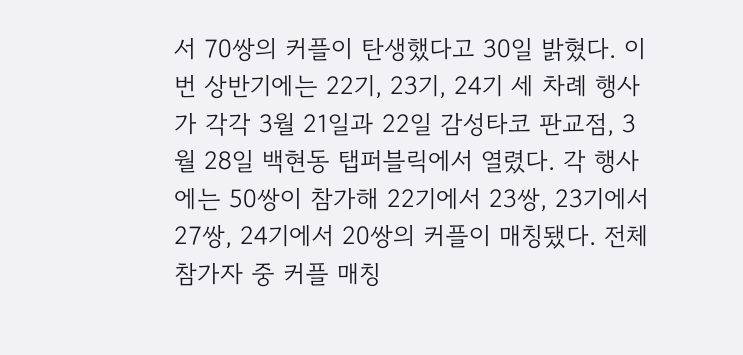서 70쌍의 커플이 탄생했다고 30일 밝혔다. 이번 상반기에는 22기, 23기, 24기 세 차례 행사가 각각 3월 21일과 22일 감성타코 판교점, 3월 28일 백현동 탭퍼블릭에서 열렸다. 각 행사에는 50쌍이 참가해 22기에서 23쌍, 23기에서 27쌍, 24기에서 20쌍의 커플이 매칭됐다. 전체 참가자 중 커플 매칭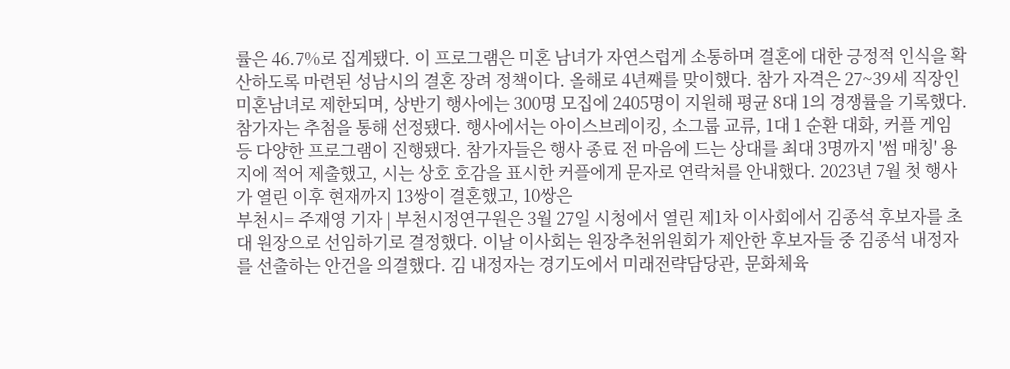률은 46.7%로 집계됐다. 이 프로그램은 미혼 남녀가 자연스럽게 소통하며 결혼에 대한 긍정적 인식을 확산하도록 마련된 성남시의 결혼 장려 정책이다. 올해로 4년째를 맞이했다. 참가 자격은 27~39세 직장인 미혼남녀로 제한되며, 상반기 행사에는 300명 모집에 2405명이 지원해 평균 8대 1의 경쟁률을 기록했다. 참가자는 추첨을 통해 선정됐다. 행사에서는 아이스브레이킹, 소그룹 교류, 1대 1 순환 대화, 커플 게임 등 다양한 프로그램이 진행됐다. 참가자들은 행사 종료 전 마음에 드는 상대를 최대 3명까지 '썸 매칭' 용지에 적어 제출했고, 시는 상호 호감을 표시한 커플에게 문자로 연락처를 안내했다. 2023년 7월 첫 행사가 열린 이후 현재까지 13쌍이 결혼했고, 10쌍은
부천시= 주재영 기자 | 부천시정연구원은 3월 27일 시청에서 열린 제1차 이사회에서 김종석 후보자를 초대 원장으로 선임하기로 결정했다. 이날 이사회는 원장추천위원회가 제안한 후보자들 중 김종석 내정자를 선출하는 안건을 의결했다. 김 내정자는 경기도에서 미래전략담당관, 문화체육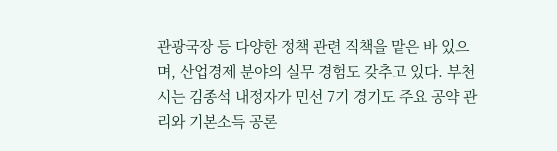관광국장 등 다양한 정책 관련 직책을 맡은 바 있으며, 산업경제 분야의 실무 경험도 갖추고 있다. 부천시는 김종석 내정자가 민선 7기 경기도 주요 공약 관리와 기본소득 공론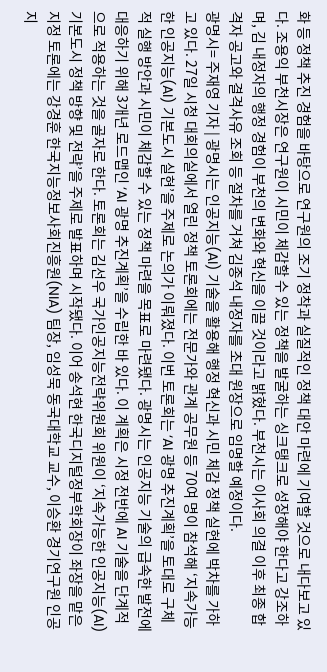화 등 정책 추진 경험을 바탕으로 연구원의 조기 정착과 실질적인 정책 대안 마련에 기여할 것으로 내다보고 있다. 조용익 부천시장은 연구원이 시민이 체감할 수 있는 정책을 발굴하는 싱크탱크로 성장해야 한다고 강조하며, 김 내정자의 행정 경험이 부천의 변화와 혁신을 이끌 것이라고 밝혔다. 부천시는 이사회 의결 이후 최종 합격자 공고와 결격사유 조회 등 절차를 거쳐 김종석 내정자를 초대 원장으로 임명할 예정이다.
광명시= 주재영 기자 | 광명시는 인공지능(AI) 기술을 활용해 행정 혁신과 시민 체감 정책 실현에 박차를 가하고 있다. 27일 시청 대회의실에서 열린 정책 토론회에는 전문가와 관계 공무원 등 70여 명이 참석해 ‘지속가능한 인공지능(AI) 기본도시 실현’을 주제로 논의가 이뤄졌다. 이번 토론회는 ‘AI 광명 추진계획’을 토대로 구체적 실행 방안과 시민이 체감할 수 있는 정책 마련을 목표로 마련됐다. 광명시는 인공지능 기술의 급속한 발전에 대응하기 위해 3개년 로드맵인 ‘AI 광명 추진계획’을 수립한 바 있다. 이 계획은 시정 전반에 AI 기술을 단계적으로 적용하는 것을 골자로 한다. 토론회는 김선우 국가인공지능전략위원회 위원이 ‘지속가능한 인공지능(AI) 기본도시 정책 방향 및 전략’을 주제로 발표하며 시작됐다. 이어 송석현 한국디지털정부학회장이 좌장을 맡은 지정 토론에는 강경훈 한국지능정보사회진흥원(NIA) 팀장, 임성묵 동국대학교 교수, 이승환 경기연구원 인공지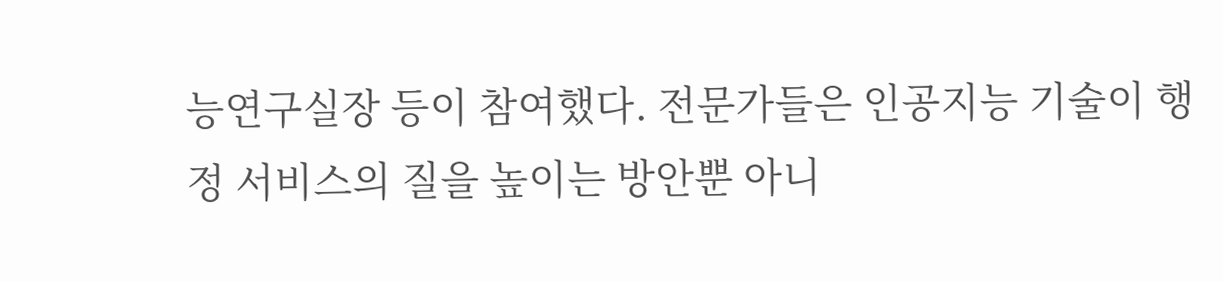능연구실장 등이 참여했다. 전문가들은 인공지능 기술이 행정 서비스의 질을 높이는 방안뿐 아니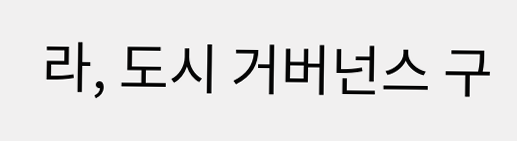라, 도시 거버넌스 구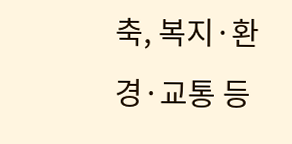축, 복지·환경·교통 등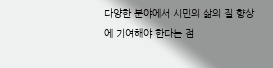다양한 분야에서 시민의 삶의 질 향상에 기여해야 한다는 점